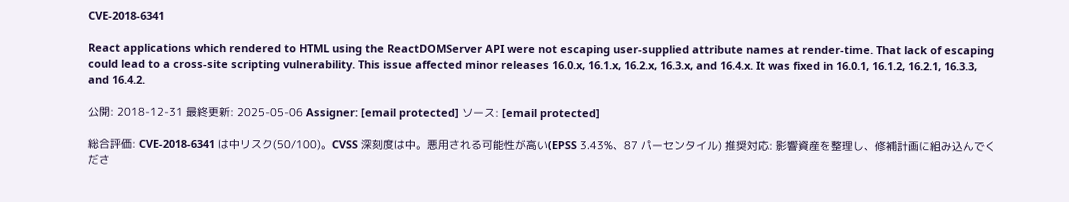CVE-2018-6341

React applications which rendered to HTML using the ReactDOMServer API were not escaping user-supplied attribute names at render-time. That lack of escaping could lead to a cross-site scripting vulnerability. This issue affected minor releases 16.0.x, 16.1.x, 16.2.x, 16.3.x, and 16.4.x. It was fixed in 16.0.1, 16.1.2, 16.2.1, 16.3.3, and 16.4.2.

公開: 2018-12-31 最終更新: 2025-05-06 Assigner: [email protected] ソース: [email protected]

総合評価: CVE-2018-6341 は中リスク(50/100)。CVSS 深刻度は中。悪用される可能性が高い(EPSS 3.43%、87 パーセンタイル) 推奨対応: 影響資産を整理し、修補計画に組み込んでくださ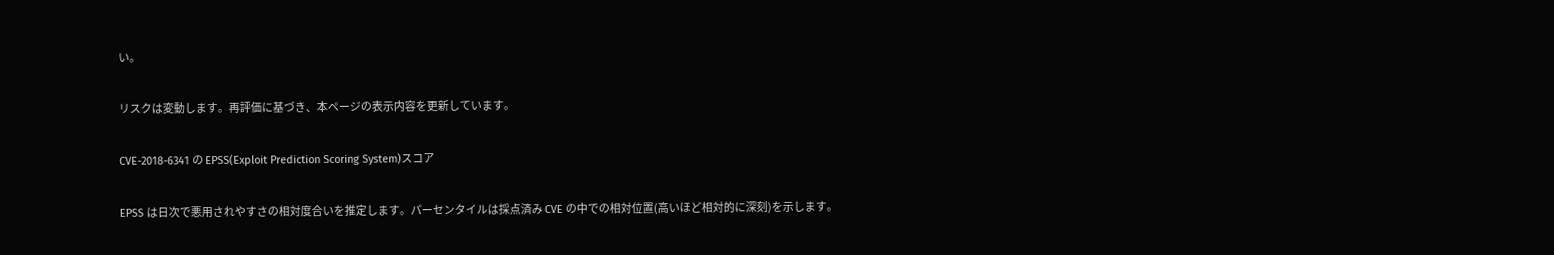い。

リスクは変動します。再評価に基づき、本ページの表示内容を更新しています。

CVE-2018-6341 の EPSS(Exploit Prediction Scoring System)スコア

EPSS は日次で悪用されやすさの相対度合いを推定します。パーセンタイルは採点済み CVE の中での相対位置(高いほど相対的に深刻)を示します。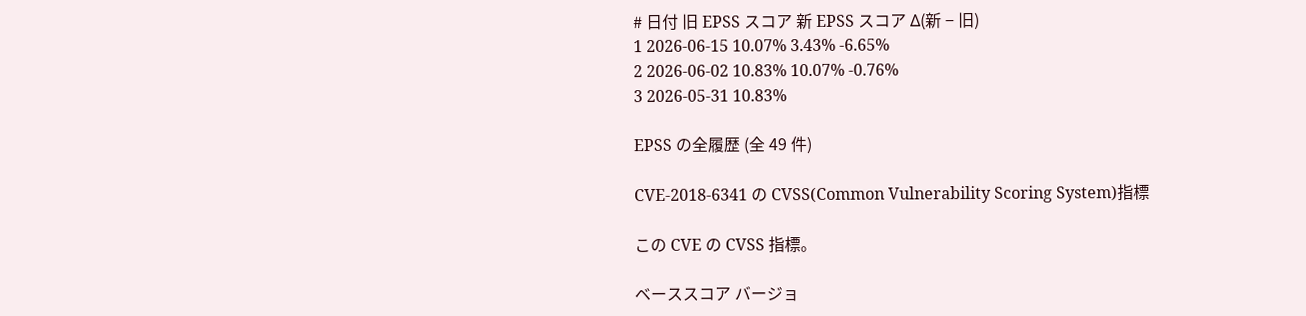# 日付 旧 EPSS スコア 新 EPSS スコア Δ(新 − 旧)
1 2026-06-15 10.07% 3.43% -6.65%
2 2026-06-02 10.83% 10.07% -0.76%
3 2026-05-31 10.83%

EPSS の全履歴 (全 49 件)

CVE-2018-6341 の CVSS(Common Vulnerability Scoring System)指標

この CVE の CVSS 指標。

ベーススコア バージョ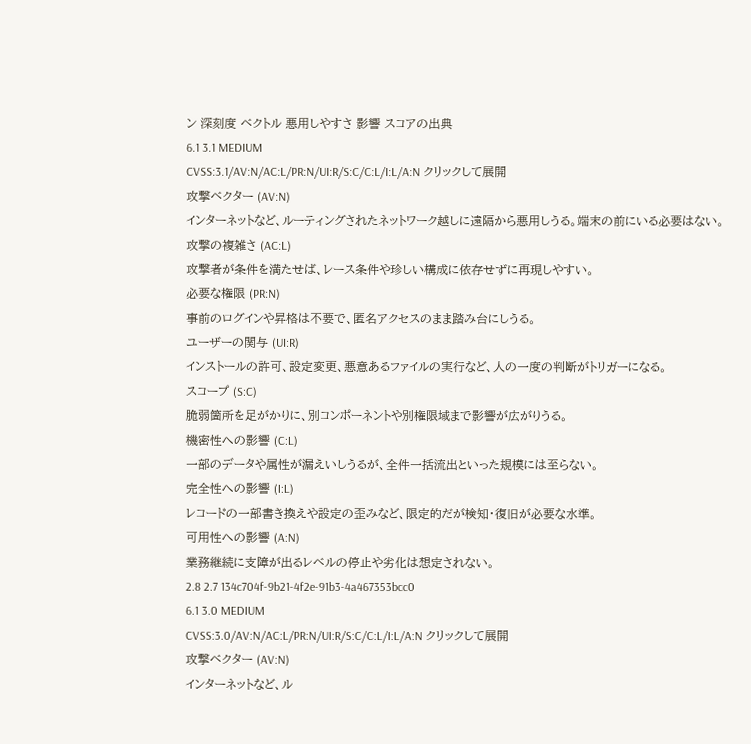ン 深刻度 ベクトル 悪用しやすさ 影響 スコアの出典
6.1 3.1 MEDIUM
CVSS:3.1/AV:N/AC:L/PR:N/UI:R/S:C/C:L/I:L/A:N クリックして展開
攻撃ベクター (AV:N)
インターネットなど、ルーティングされたネットワーク越しに遠隔から悪用しうる。端末の前にいる必要はない。
攻撃の複雑さ (AC:L)
攻撃者が条件を満たせば、レース条件や珍しい構成に依存せずに再現しやすい。
必要な権限 (PR:N)
事前のログインや昇格は不要で、匿名アクセスのまま踏み台にしうる。
ユーザーの関与 (UI:R)
インストールの許可、設定変更、悪意あるファイルの実行など、人の一度の判断がトリガーになる。
スコープ (S:C)
脆弱箇所を足がかりに、別コンポーネントや別権限域まで影響が広がりうる。
機密性への影響 (C:L)
一部のデータや属性が漏えいしうるが、全件一括流出といった規模には至らない。
完全性への影響 (I:L)
レコードの一部書き換えや設定の歪みなど、限定的だが検知・復旧が必要な水準。
可用性への影響 (A:N)
業務継続に支障が出るレベルの停止や劣化は想定されない。
2.8 2.7 134c704f-9b21-4f2e-91b3-4a467353bcc0
6.1 3.0 MEDIUM
CVSS:3.0/AV:N/AC:L/PR:N/UI:R/S:C/C:L/I:L/A:N クリックして展開
攻撃ベクター (AV:N)
インターネットなど、ル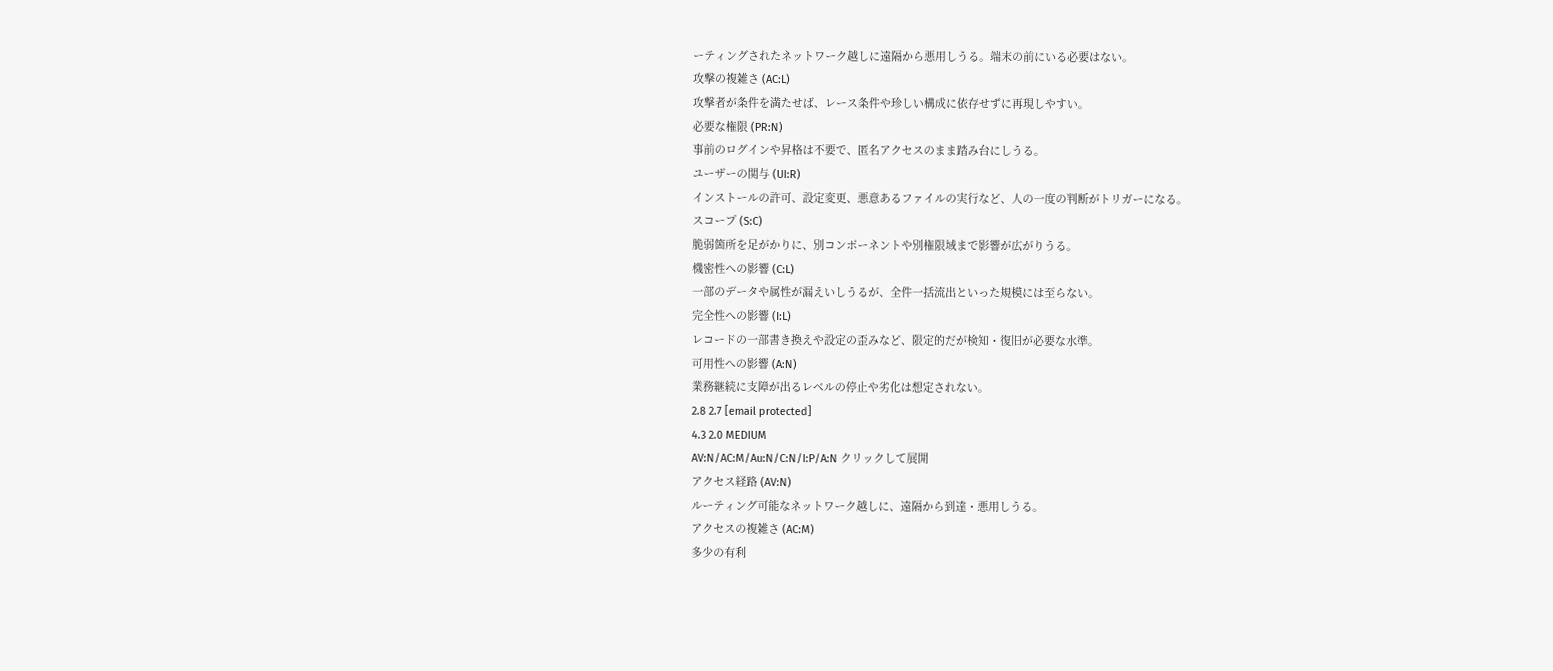ーティングされたネットワーク越しに遠隔から悪用しうる。端末の前にいる必要はない。
攻撃の複雑さ (AC:L)
攻撃者が条件を満たせば、レース条件や珍しい構成に依存せずに再現しやすい。
必要な権限 (PR:N)
事前のログインや昇格は不要で、匿名アクセスのまま踏み台にしうる。
ユーザーの関与 (UI:R)
インストールの許可、設定変更、悪意あるファイルの実行など、人の一度の判断がトリガーになる。
スコープ (S:C)
脆弱箇所を足がかりに、別コンポーネントや別権限域まで影響が広がりうる。
機密性への影響 (C:L)
一部のデータや属性が漏えいしうるが、全件一括流出といった規模には至らない。
完全性への影響 (I:L)
レコードの一部書き換えや設定の歪みなど、限定的だが検知・復旧が必要な水準。
可用性への影響 (A:N)
業務継続に支障が出るレベルの停止や劣化は想定されない。
2.8 2.7 [email protected]
4.3 2.0 MEDIUM
AV:N/AC:M/Au:N/C:N/I:P/A:N クリックして展開
アクセス経路 (AV:N)
ルーティング可能なネットワーク越しに、遠隔から到達・悪用しうる。
アクセスの複雑さ (AC:M)
多少の有利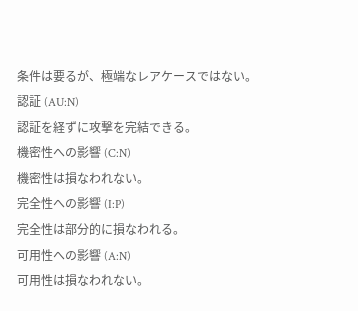条件は要るが、極端なレアケースではない。
認証 (AU:N)
認証を経ずに攻撃を完結できる。
機密性への影響 (C:N)
機密性は損なわれない。
完全性への影響 (I:P)
完全性は部分的に損なわれる。
可用性への影響 (A:N)
可用性は損なわれない。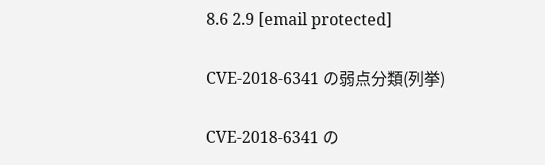8.6 2.9 [email protected]

CVE-2018-6341 の弱点分類(列挙)

CVE-2018-6341 の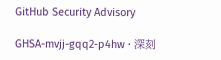GitHub Security Advisory

GHSA-mvjj-gqq2-p4hw · 深刻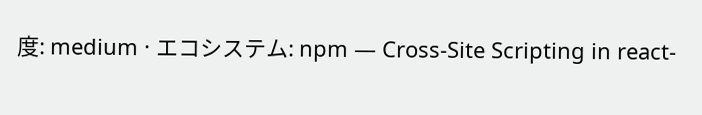度: medium · エコシステム: npm — Cross-Site Scripting in react-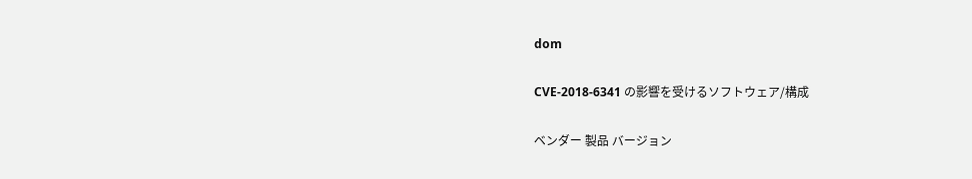dom

CVE-2018-6341 の影響を受けるソフトウェア/構成

ベンダー 製品 バージョン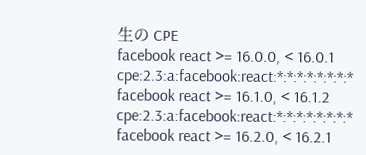生の CPE
facebook react >= 16.0.0, < 16.0.1 cpe:2.3:a:facebook:react:*:*:*:*:*:*:*:*
facebook react >= 16.1.0, < 16.1.2 cpe:2.3:a:facebook:react:*:*:*:*:*:*:*:*
facebook react >= 16.2.0, < 16.2.1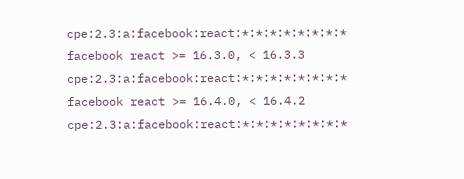cpe:2.3:a:facebook:react:*:*:*:*:*:*:*:*
facebook react >= 16.3.0, < 16.3.3 cpe:2.3:a:facebook:react:*:*:*:*:*:*:*:*
facebook react >= 16.4.0, < 16.4.2 cpe:2.3:a:facebook:react:*:*:*:*:*:*:*:*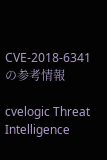CVE-2018-6341 の参考情報

cvelogic Threat Intelligence